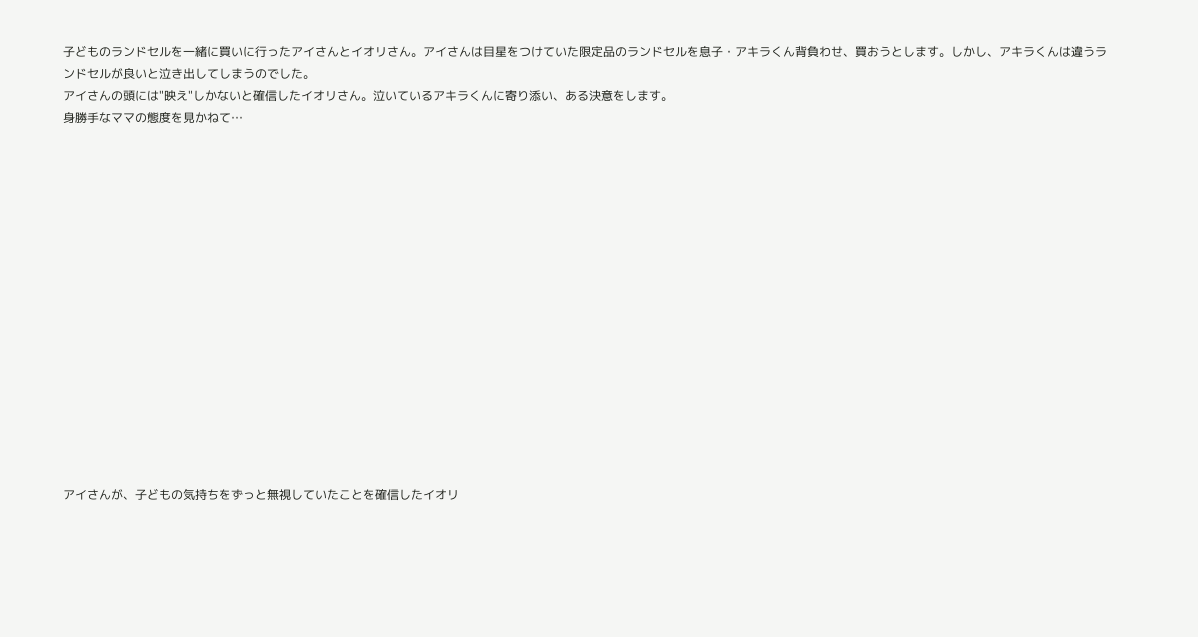子どものランドセルを一緒に買いに行ったアイさんとイオリさん。アイさんは目星をつけていた限定品のランドセルを息子・アキラくん背負わせ、買おうとします。しかし、アキラくんは違うランドセルが良いと泣き出してしまうのでした。
アイさんの頭には"映え"しかないと確信したイオリさん。泣いているアキラくんに寄り添い、ある決意をします。
身勝手なママの態度を見かねて…
















アイさんが、子どもの気持ちをずっと無視していたことを確信したイオリ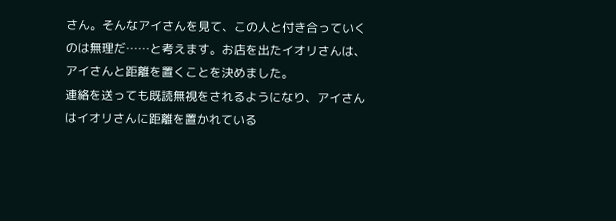さん。そんなアイさんを見て、この人と付き合っていくのは無理だ……と考えます。お店を出たイオリさんは、アイさんと距離を置くことを決めました。
連絡を送っても既読無視をされるようになり、アイさんはイオリさんに距離を置かれている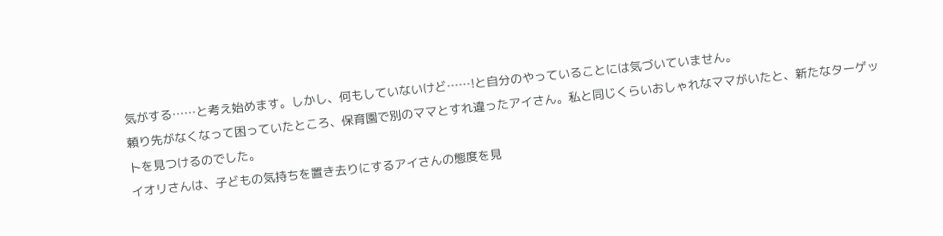気がする……と考え始めます。しかし、何もしていないけど……!と自分のやっていることには気づいていません。
頼り先がなくなって困っていたところ、保育園で別のママとすれ違ったアイさん。私と同じくらいおしゃれなママがいたと、新たなターゲットを見つけるのでした。
イオリさんは、子どもの気持ちを置き去りにするアイさんの態度を見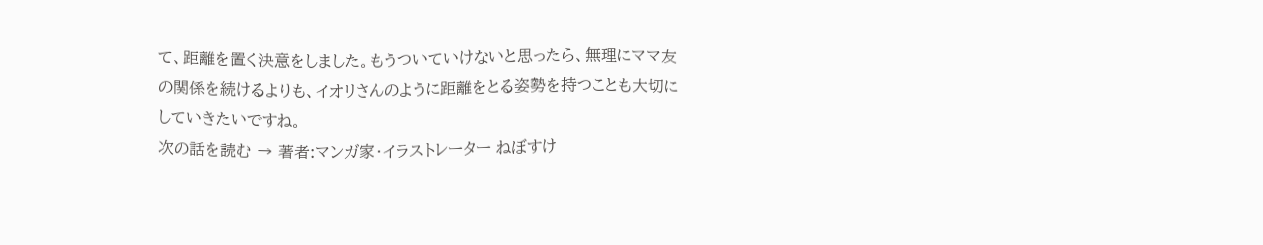て、距離を置く決意をしました。もうついていけないと思ったら、無理にママ友の関係を続けるよりも、イオリさんのように距離をとる姿勢を持つことも大切にしていきたいですね。
次の話を読む → 著者:マンガ家・イラストレーター ねぼすけ